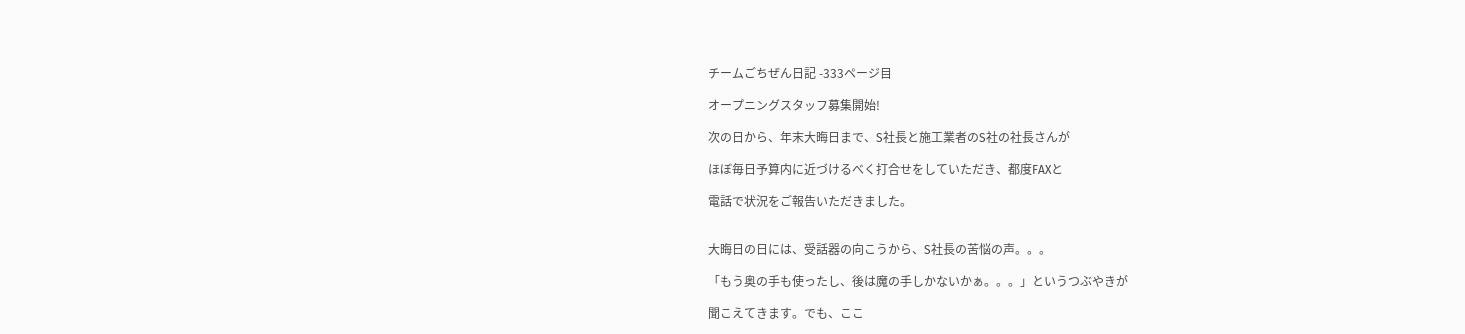チームごちぜん日記 -333ページ目

オープニングスタッフ募集開始!

次の日から、年末大晦日まで、S社長と施工業者のS社の社長さんが

ほぼ毎日予算内に近づけるべく打合せをしていただき、都度FAXと

電話で状況をご報告いただきました。


大晦日の日には、受話器の向こうから、S社長の苦悩の声。。。

「もう奥の手も使ったし、後は魔の手しかないかぁ。。。」というつぶやきが

聞こえてきます。でも、ここ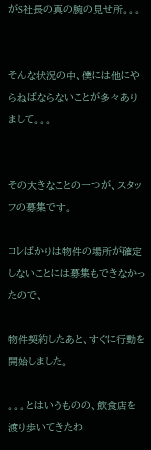がS社長の真の腕の見せ所。。。


そんな状況の中、僕には他にやらねばならないことが多々ありまして。。。


その大きなことの一つが、スタッフの募集です。

コレばかりは物件の場所が確定しないことには募集もできなかったので、

物件契約したあと、すぐに行動を開始しました。

。。。とはいうものの、飲食店を渡り歩いてきたわ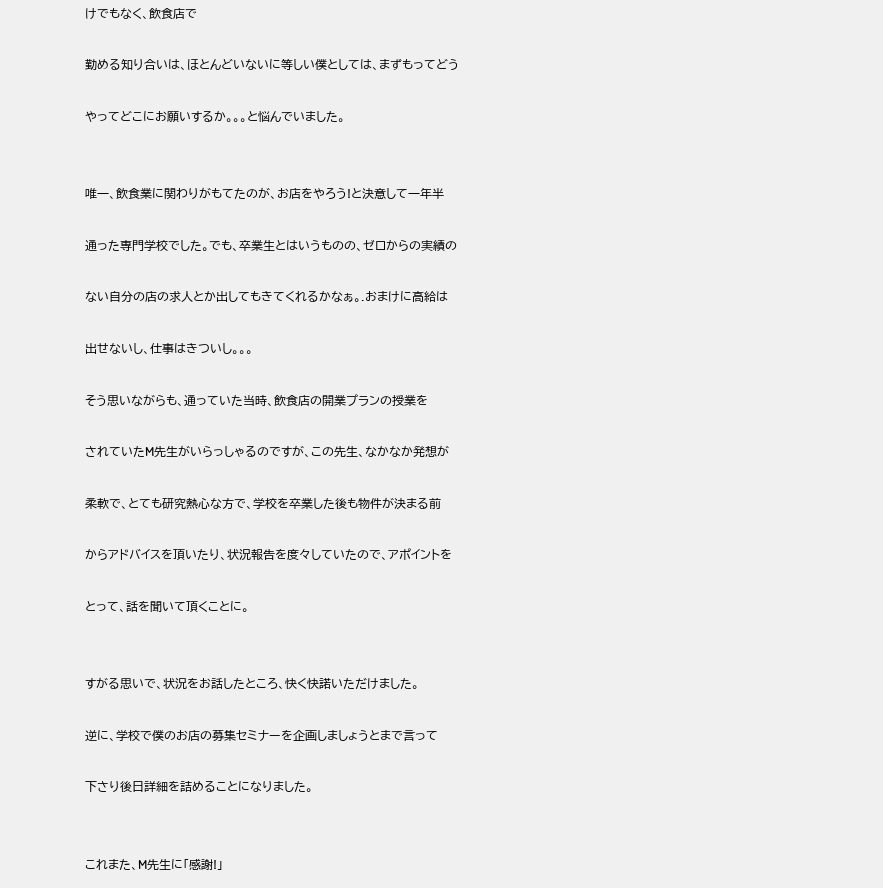けでもなく、飲食店で

勤める知り合いは、ほとんどいないに等しい僕としては、まずもってどう

やってどこにお願いするか。。。と悩んでいました。


唯一、飲食業に関わりがもてたのが、お店をやろう!と決意して一年半

通った専門学校でした。でも、卒業生とはいうものの、ゼロからの実績の

ない自分の店の求人とか出してもきてくれるかなぁ。.おまけに高給は

出せないし、仕事はきついし。。。

そう思いながらも、通っていた当時、飲食店の開業プランの授業を

されていたM先生がいらっしゃるのですが、この先生、なかなか発想が

柔軟で、とても研究熱心な方で、学校を卒業した後も物件が決まる前

からアドバイスを頂いたり、状況報告を度々していたので、アポイントを

とって、話を聞いて頂くことに。


すがる思いで、状況をお話したところ、快く快諾いただけました。

逆に、学校で僕のお店の募集セミナーを企画しましょうとまで言って

下さり後日詳細を詰めることになりました。


これまた、M先生に「感謝!」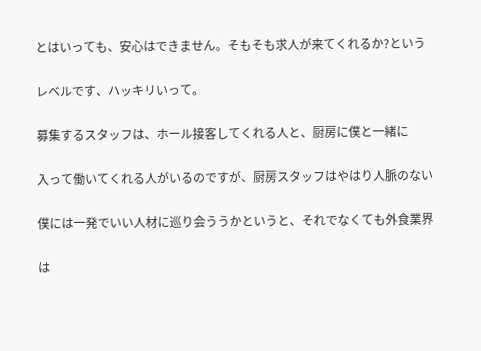とはいっても、安心はできません。そもそも求人が来てくれるか?という

レベルです、ハッキリいって。

募集するスタッフは、ホール接客してくれる人と、厨房に僕と一緒に

入って働いてくれる人がいるのですが、厨房スタッフはやはり人脈のない

僕には一発でいい人材に巡り会ううかというと、それでなくても外食業界

は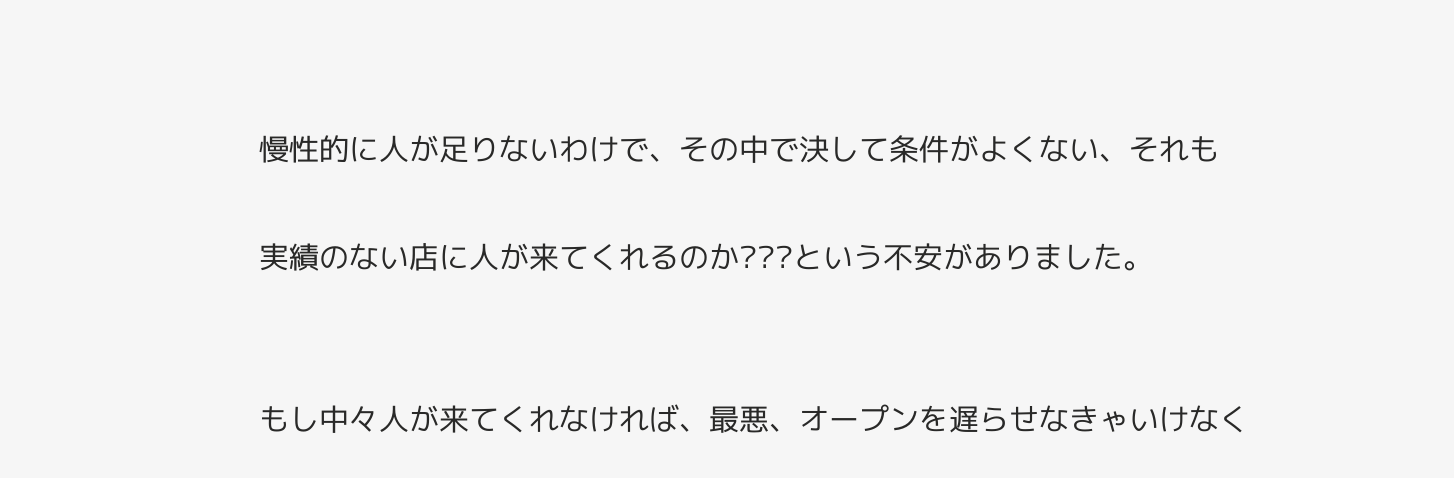慢性的に人が足りないわけで、その中で決して条件がよくない、それも

実績のない店に人が来てくれるのか???という不安がありました。


もし中々人が来てくれなければ、最悪、オープンを遅らせなきゃいけなく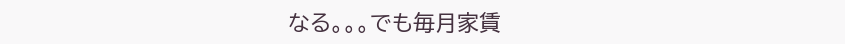なる。。。でも毎月家賃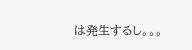は発生するし。。。